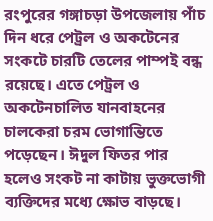রংপুরের গঙ্গাচড়া উপজেলায় পাঁচ দিন ধরে পেট্রল ও অকটেনের সংকটে চারটি তেলের পাম্পই বন্ধ রয়েছে। এতে পেট্রল ও অকটেনচালিত যানবাহনের চালকেরা চরম ভোগান্তিতে পড়েছেন। ঈদুল ফিতর পার হলেও সংকট না কাটায় ভুক্তভোগী ব্যক্তিদের মধ্যে ক্ষোভ বাড়ছে।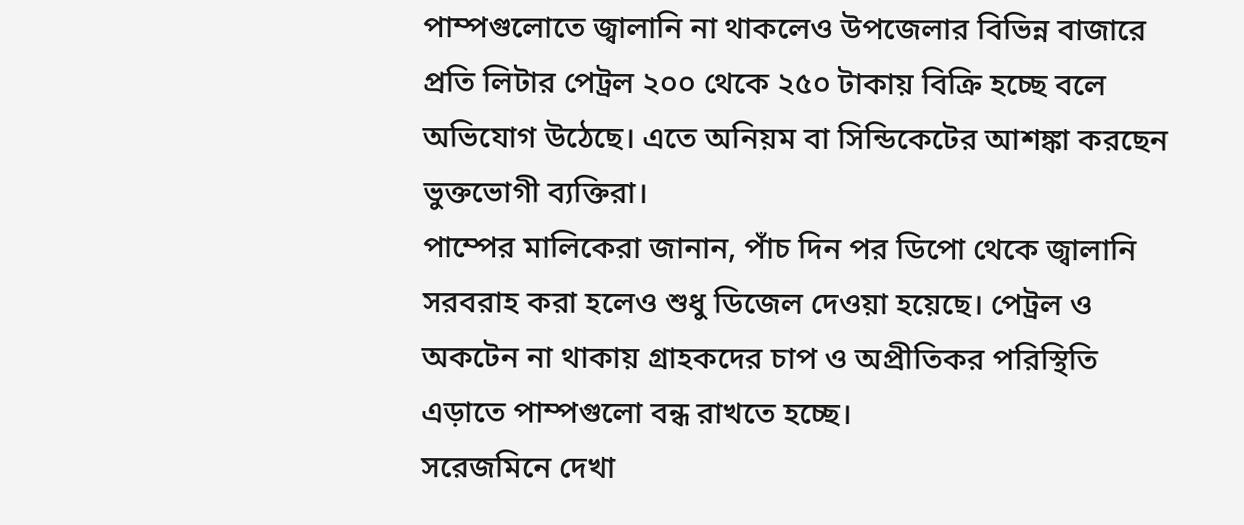পাম্পগুলোতে জ্বালানি না থাকলেও উপজেলার বিভিন্ন বাজারে প্রতি লিটার পেট্রল ২০০ থেকে ২৫০ টাকায় বিক্রি হচ্ছে বলে অভিযোগ উঠেছে। এতে অনিয়ম বা সিন্ডিকেটের আশঙ্কা করছেন ভুক্তভোগী ব্যক্তিরা।
পাম্পের মালিকেরা জানান, পাঁচ দিন পর ডিপো থেকে জ্বালানি সরবরাহ করা হলেও শুধু ডিজেল দেওয়া হয়েছে। পেট্রল ও অকটেন না থাকায় গ্রাহকদের চাপ ও অপ্রীতিকর পরিস্থিতি এড়াতে পাম্পগুলো বন্ধ রাখতে হচ্ছে।
সরেজমিনে দেখা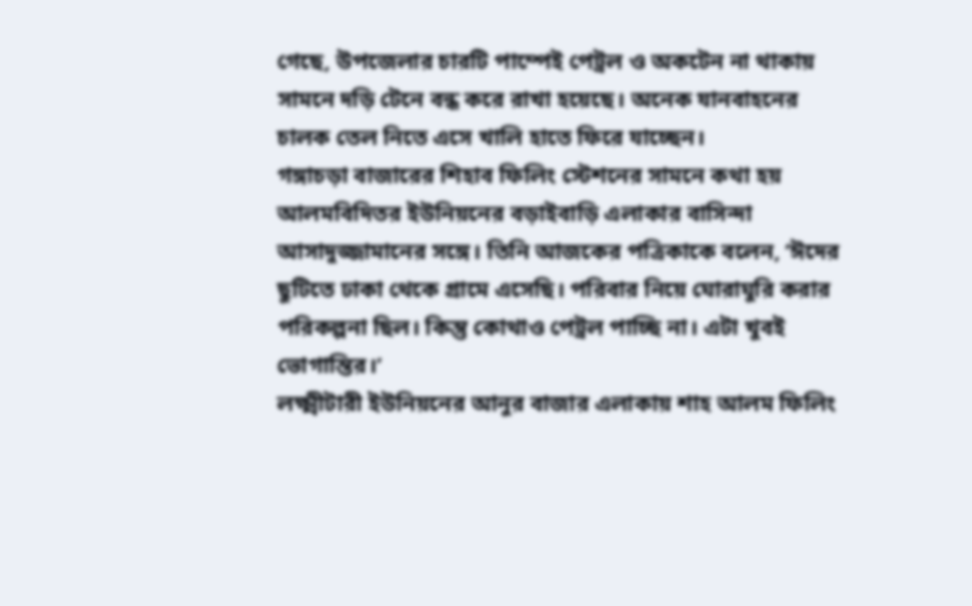গেছে, উপজেলার চারটি পাম্পেই পেট্রল ও অকটেন না থাকায় সামনে দড়ি টেনে বন্ধ করে রাখা হয়েছে। অনেক যানবাহনের চালক তেল নিতে এসে খালি হাতে ফিরে যাচ্ছেন।
গঙ্গাচড়া বাজারের শিহাব ফিলিং স্টেশনের সামনে কথা হয় আলমবিদিতর ইউনিয়নের বড়াইবাড়ি এলাকার বাসিন্দা আসাদুজ্জামানের সঙ্গে। তিনি আজকের পত্রিকাকে বলেন, ‘ঈদের ছুটিতে ঢাকা থেকে গ্রামে এসেছি। পরিবার নিয়ে ঘোরাঘুরি করার পরিকল্পনা ছিল। কিন্তু কোথাও পেট্রল পাচ্ছি না। এটা খুবই ভোগান্তির।’
লক্ষ্মীটারী ইউনিয়নের আনুর বাজার এলাকায় শাহ আলম ফিলিং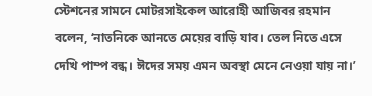স্টেশনের সামনে মোটরসাইকেল আরোহী আজিবর রহমান বলেন, ‘নাতনিকে আনতে মেয়ের বাড়ি যাব। তেল নিতে এসে দেখি পাম্প বন্ধ। ঈদের সময় এমন অবস্থা মেনে নেওয়া যায় না।’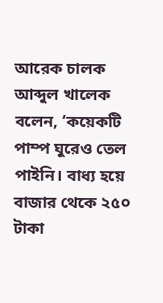আরেক চালক আব্দুল খালেক বলেন, ‘কয়েকটি পাম্প ঘুরেও তেল পাইনি। বাধ্য হয়ে বাজার থেকে ২৫০ টাকা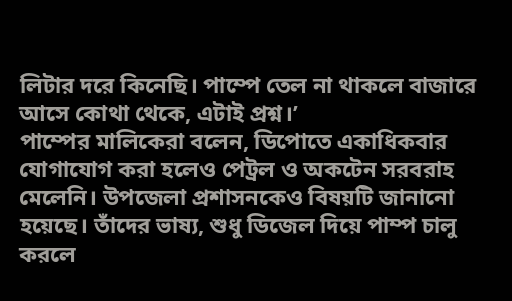লিটার দরে কিনেছি। পাম্পে তেল না থাকলে বাজারে আসে কোথা থেকে, এটাই প্রশ্ন।’
পাম্পের মালিকেরা বলেন, ডিপোতে একাধিকবার যোগাযোগ করা হলেও পেট্রল ও অকটেন সরবরাহ মেলেনি। উপজেলা প্রশাসনকেও বিষয়টি জানানো হয়েছে। তাঁদের ভাষ্য, শুধু ডিজেল দিয়ে পাম্প চালু করলে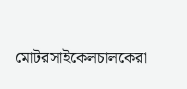মোটরসাইকেলচালকেরা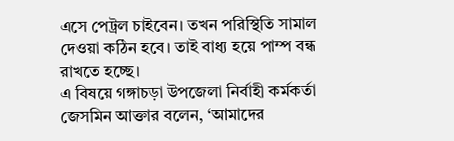এসে পেট্রল চাইবেন। তখন পরিস্থিতি সামাল দেওয়া কঠিন হবে। তাই বাধ্য হয়ে পাম্প বন্ধ রাখতে হচ্ছে।
এ বিষয়ে গঙ্গাচড়া উপজেলা নির্বাহী কর্মকর্তা জেসমিন আক্তার বলেন, ‘আমাদের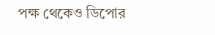পক্ষ থেকেও ডিপোর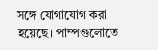সঙ্গে যোগাযোগ করা হয়েছে। পাম্পগুলোতে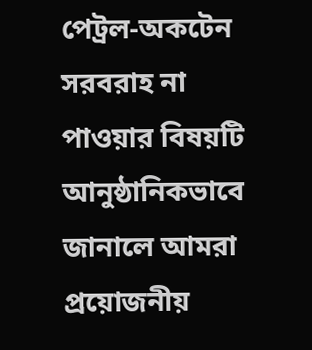পেট্রল-অকটেন সরবরাহ না পাওয়ার বিষয়টি আনুষ্ঠানিকভাবে জানালে আমরা প্রয়োজনীয়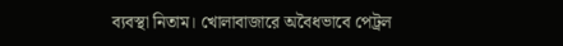ব্যবস্থা নিতাম। খোলাবাজারে অবৈধভাবে পেট্রল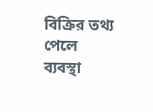বিক্রির তথ্য পেলে ব্যবস্থা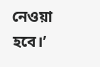নেওয়া হবে।’